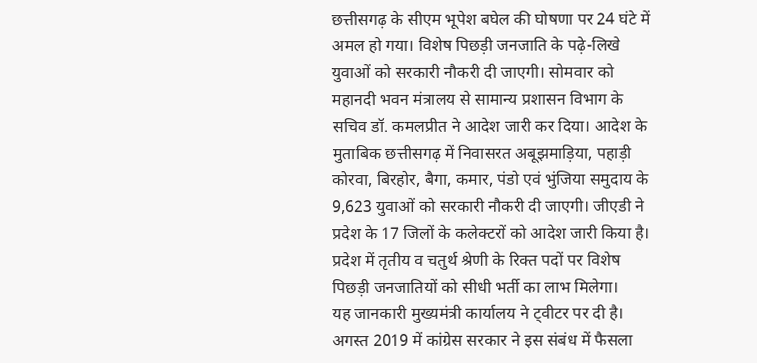छत्तीसगढ़ के सीएम भूपेश बघेल की घोषणा पर 24 घंटे में अमल हो गया। विशेष पिछड़ी जनजाति के पढ़े-लिखे युवाओं को सरकारी नौकरी दी जाएगी। सोमवार को महानदी भवन मंत्रालय से सामान्य प्रशासन विभाग के सचिव डॉ. कमलप्रीत ने आदेश जारी कर दिया। आदेश के मुताबिक छत्तीसगढ़ में निवासरत अबूझमाड़िया, पहाड़ी कोरवा, बिरहोर, बैगा, कमार, पंडो एवं भुंजिया समुदाय के 9,623 युवाओं को सरकारी नौकरी दी जाएगी। जीएडी ने प्रदेश के 17 जिलों के कलेक्टरों को आदेश जारी किया है। प्रदेश में तृतीय व चतुर्थ श्रेणी के रिक्त पदों पर विशेष पिछड़ी जनजातियों को सीधी भर्ती का लाभ मिलेगा।
यह जानकारी मुख्यमंत्री कार्यालय ने ट्वीटर पर दी है। अगस्त 2019 में कांग्रेस सरकार ने इस संबंध में फैसला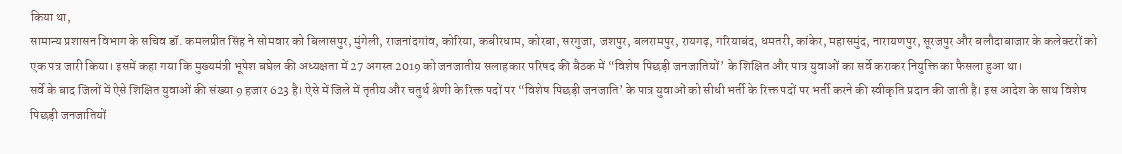किया था,
सामान्य प्रशासन विभाग के सचिव डॉ. कमलप्रीत सिंह ने सोमवार को बिलासपुर, मुंगेली, राजनांदगांव, कोरिया, कबीरधाम, कोरबा, सरगुजा, जशपुर, बलरामपुर, रायगढ़, गरियाबंद, धमतरी, कांकेर, महासमुंद, नारायणपुर, सूरजपुर और बलौदाबाजार के कलेक्टरों को एक पत्र जारी किया। इसमें कहा गया कि मुख्यमंत्री भूपेश बघेल की अध्यक्षता में 27 अगस्त 2019 को जनजातीय सलाहकार परिषद की बैठक में “विशेष पिछड़ी जनजातियों’ के शिक्षित और पात्र युवाओं का सर्वे कराकर नियुक्ति का फैसला हुआ था।
सर्वे के बाद जिलों में ऐसे शिक्षित युवाओं की संख्या 9 हजार 623 है। ऐसे में जिले में तृतीय और चतुर्थ श्रेणी के रिक्त पदों पर “विशेष पिछड़ी जनजाति’ के पात्र युवाओं को सीधी भर्ती के रिक्त पदों पर भर्ती करने की स्वीकृति प्रदान की जाती है। इस आदेश के साथ विशेष पिछड़ी जनजातियों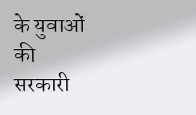के युवाओं की सरकारी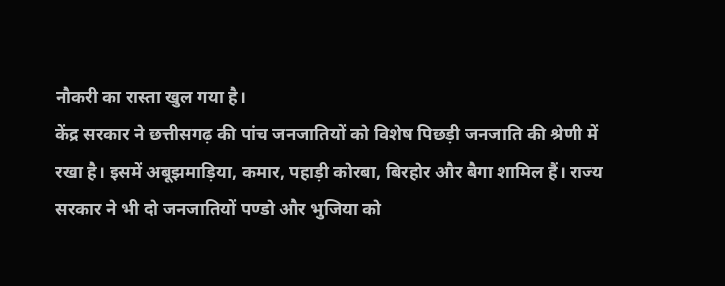नौकरी का रास्ता खुल गया है।
केंद्र सरकार ने छत्तीसगढ़ की पांच जनजातियों को विशेष पिछड़ी जनजाति की श्रेणी में रखा है। इसमें अबूझमाड़िया, कमार, पहाड़ी कोरबा, बिरहोर और बैगा शामिल हैं। राज्य सरकार ने भी दो जनजातियों पण्डो और भुजिया को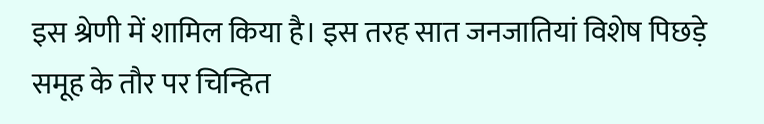इस श्रेणी में शामिल किया है। इस तरह सात जनजातियां विशेष पिछड़े समूह के तौर पर चिन्हित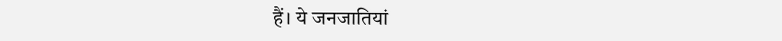हैं। ये जनजातियां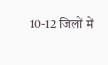10-12 जिलों में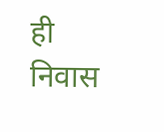ही निवास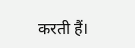करती हैं।